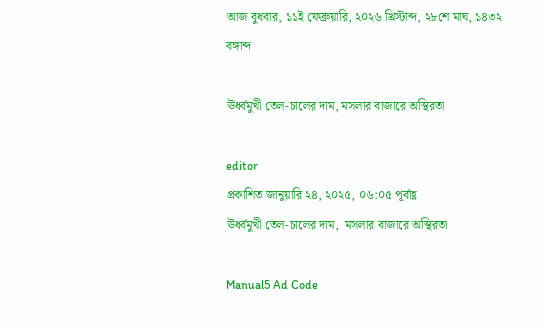আজ বুধবার, ১১ই ফেব্রুয়ারি, ২০২৬ খ্রিস্টাব্দ, ২৮শে মাঘ, ১৪৩২ বঙ্গাব্দ

ঊর্ধ্বমুখী তেল-চালের দাম, মসলার বাজারে অস্থিরতা

editor
প্রকাশিত জানুয়ারি ২৪, ২০২৫, ০৬:০৫ পূর্বাহ্ণ
ঊর্ধ্বমুখী তেল-চালের দাম,  মসলার বাজারে অস্থিরতা

Manual5 Ad Code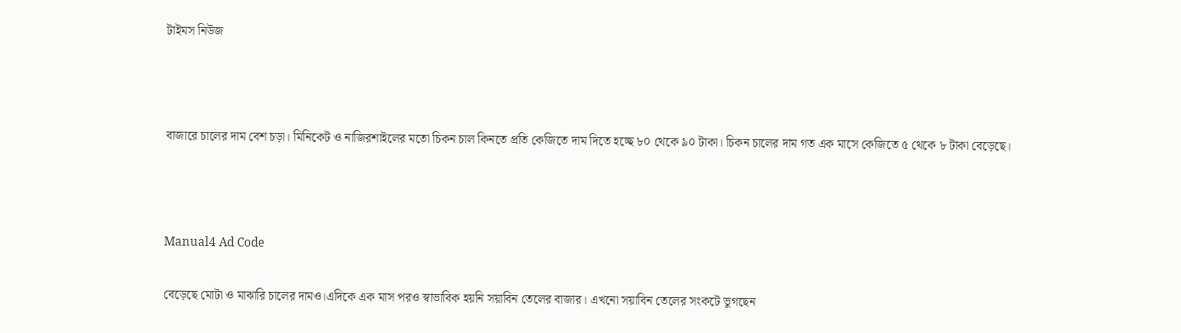টাইমস নিউজ



বাজারে চালের দাম বেশ চড়া। মিনিকেট ও নাজিরশাইলের মতো চিকন চাল কিনতে প্রতি কেজিতে দাম দিতে হচ্ছে ৮০ থেকে ৯০ টাকা। চিকন চালের দাম গত এক মাসে কেজিতে ৫ থেকে ৮ টাকা বেড়েছে।



Manual4 Ad Code

বেড়েছে মোটা ও মাঝারি চালের দামও।এদিকে এক মাস পরও স্বাভাবিক হয়নি সয়াবিন তেলের বাজার। এখনো সয়াবিন তেলের সংকটে ভুগছেন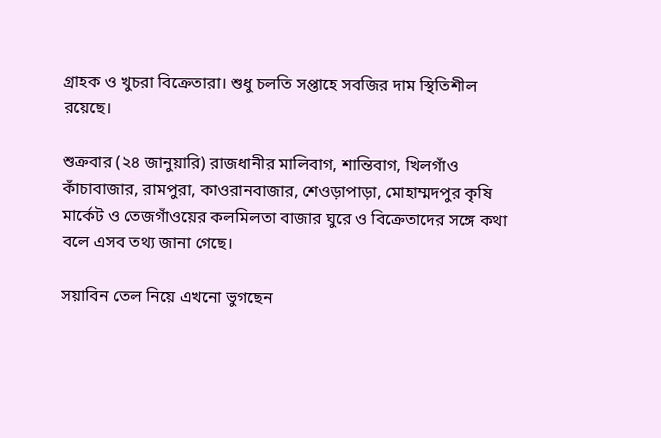গ্রাহক ও খুচরা বিক্রেতারা। শুধু চলতি সপ্তাহে সবজির দাম স্থিতিশীল রয়েছে।

শুক্রবার (২৪ জানুয়ারি) রাজধানীর মালিবাগ, শান্তিবাগ, খিলগাঁও কাঁচাবাজার, রামপুরা, কাওরানবাজার, শেওড়াপাড়া, মোহাম্মদপুর কৃষি মার্কেট ও তেজগাঁওয়ের কলমিলতা বাজার ঘুরে ও বিক্রেতাদের সঙ্গে কথা বলে এসব তথ্য জানা গেছে।

সয়াবিন তেল নিয়ে এখনো ভুগছেন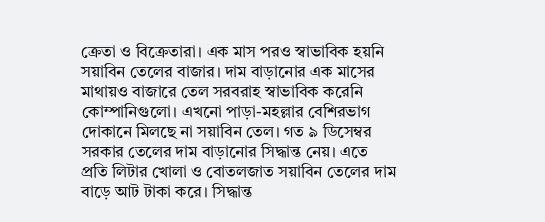ক্রেতা ও বিক্রেতারা। এক মাস পরও স্বাভাবিক হয়নি সয়াবিন তেলের বাজার। দাম বাড়ানোর এক মাসের মাথায়ও বাজারে তেল সরবরাহ স্বাভাবিক করেনি কোম্পানিগুলো। এখনো পাড়া-মহল্লার বেশিরভাগ দোকানে মিলছে না সয়াবিন তেল। গত ৯ ডিসেম্বর সরকার তেলের দাম বাড়ানোর সিদ্ধান্ত নেয়। এতে প্রতি লিটার খোলা ও বোতলজাত সয়াবিন তেলের দাম বাড়ে আট টাকা করে। সিদ্ধান্ত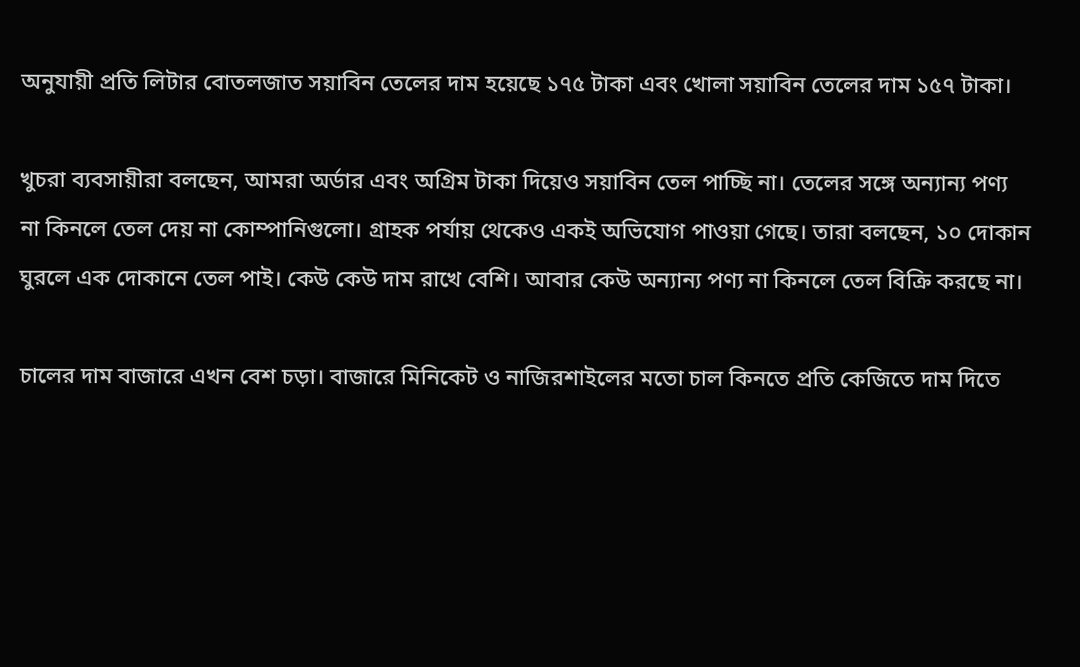অনুযায়ী প্রতি লিটার বোতলজাত সয়াবিন তেলের দাম হয়েছে ১৭৫ টাকা এবং খোলা সয়াবিন তেলের দাম ১৫৭ টাকা।

খুচরা ব্যবসায়ীরা বলছেন, আমরা অর্ডার এবং অগ্রিম টাকা দিয়েও সয়াবিন তেল পাচ্ছি না। তেলের সঙ্গে অন্যান্য পণ্য না কিনলে তেল দেয় না কোম্পানিগুলো। গ্রাহক পর্যায় থেকেও একই অভিযোগ পাওয়া গেছে। তারা বলছেন, ১০ দোকান ঘুরলে এক দোকানে তেল পাই। কেউ কেউ দাম রাখে বেশি। আবার কেউ অন্যান্য পণ্য না কিনলে তেল বিক্রি করছে না।

চালের দাম বাজারে এখন বেশ চড়া। বাজারে মিনিকেট ও নাজিরশাইলের মতো চাল কিনতে প্রতি কেজিতে দাম দিতে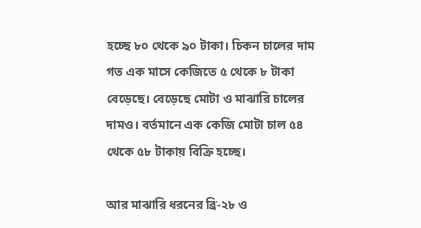হচ্ছে ৮০ থেকে ৯০ টাকা। চিকন চালের দাম গত এক মাসে কেজিতে ৫ থেকে ৮ টাকা বেড়েছে। বেড়েছে মোটা ও মাঝারি চালের দামও। বর্তমানে এক কেজি মোটা চাল ৫৪ থেকে ৫৮ টাকায় বিক্রি হচ্ছে।

আর মাঝারি ধরনের ব্রি-২৮ ও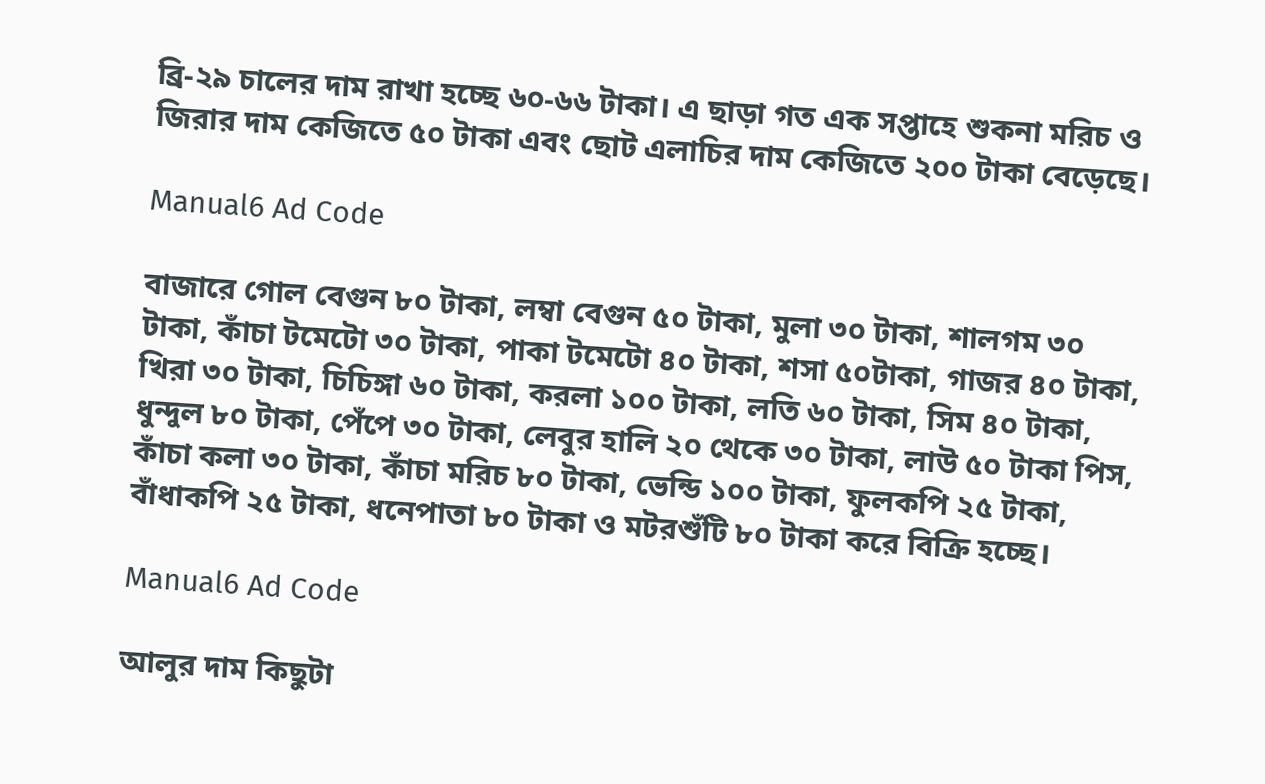ব্রি-২৯ চালের দাম রাখা হচ্ছে ৬০-৬৬ টাকা। এ ছাড়া গত এক সপ্তাহে শুকনা মরিচ ও জিরার দাম কেজিতে ৫০ টাকা এবং ছোট এলাচির দাম কেজিতে ২০০ টাকা বেড়েছে।

Manual6 Ad Code

বাজারে গোল বেগুন ৮০ টাকা, লম্বা বেগুন ৫০ টাকা, মুলা ৩০ টাকা, শালগম ৩০ টাকা, কাঁচা টমেটো ৩০ টাকা, পাকা টমেটো ৪০ টাকা, শসা ৫০টাকা, গাজর ৪০ টাকা, খিরা ৩০ টাকা, চিচিঙ্গা ৬০ টাকা, করলা ১০০ টাকা, লতি ৬০ টাকা, সিম ৪০ টাকা, ধুন্দুল ৮০ টাকা, পেঁপে ৩০ টাকা, লেবুর হালি ২০ থেকে ৩০ টাকা, লাউ ৫০ টাকা পিস, কাঁচা কলা ৩০ টাকা, কাঁচা মরিচ ৮০ টাকা, ভেন্ডি ১০০ টাকা, ফুলকপি ২৫ টাকা, বাঁধাকপি ২৫ টাকা, ধনেপাতা ৮০ টাকা ও মটরশুঁটি ৮০ টাকা করে বিক্রি হচ্ছে।

Manual6 Ad Code

আলুর দাম কিছুটা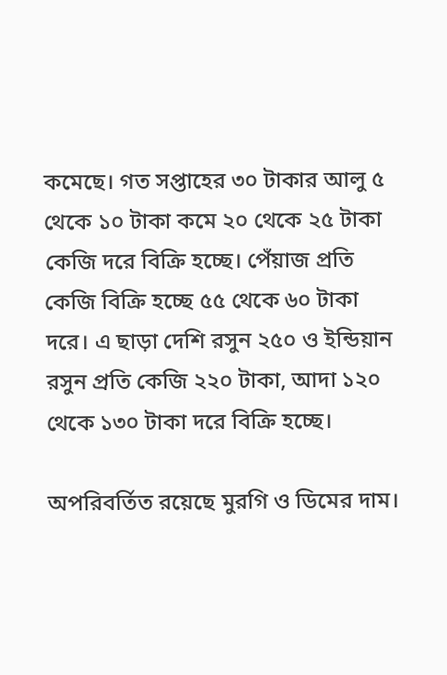কমেছে। গত সপ্তাহের ৩০ টাকার আলু ৫ থেকে ১০ টাকা কমে ২০ থেকে ২৫ টাকা কেজি দরে বিক্রি হচ্ছে। পেঁয়াজ প্রতি কেজি বিক্রি হচ্ছে ৫৫ থেকে ৬০ টাকা দরে। এ ছাড়া দেশি রসুন ২৫০ ও ইন্ডিয়ান রসুন প্রতি কেজি ২২০ টাকা, আদা ১২০ থেকে ১৩০ টাকা দরে বিক্রি হচ্ছে।

অপরিবর্তিত রয়েছে মুরগি ও ডিমের দাম।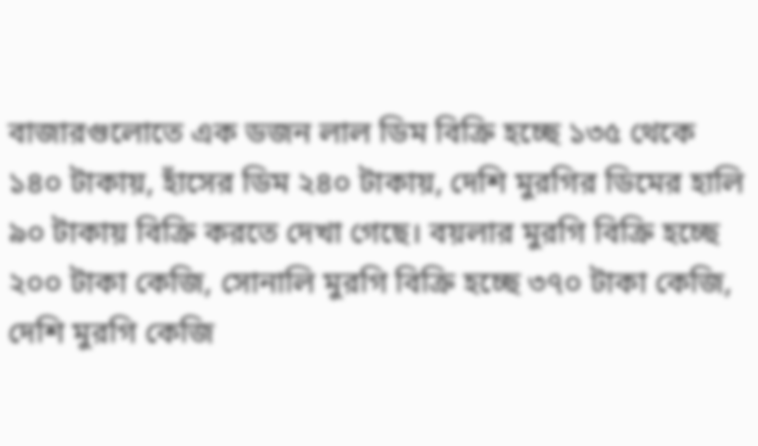বাজারগুলোতে এক ডজন লাল ডিম বিক্রি হচ্ছে ১৩৫ থেকে ১৪০ টাকায়, হাঁসের ডিম ২৪০ টাকায়, দেশি মুরগির ডিমের হালি ৯০ টাকায় বিক্রি করতে দেখা গেছে। বয়লার মুরগি বিক্রি হচ্ছে ২০০ টাকা কেজি, সোনালি মুরগি বিক্রি হচ্ছে ৩৭০ টাকা কেজি, দেশি মুরগি কেজি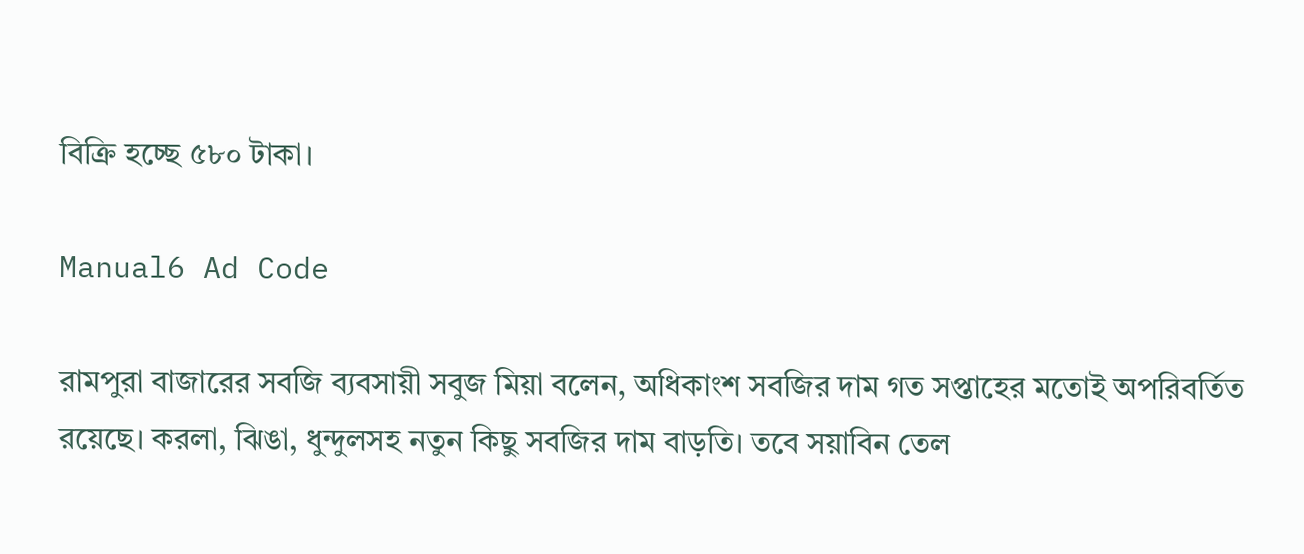বিক্রি হচ্ছে ৫৮০ টাকা।

Manual6 Ad Code

রামপুরা বাজারের সবজি ব্যবসায়ী সবুজ মিয়া বলেন, অধিকাংশ সবজির দাম গত সপ্তাহের মতোই অপরিবর্তিত রয়েছে। করলা, ঝিঙা, ধুন্দুলসহ নতুন কিছু সবজির দাম বাড়তি। তবে সয়াবিন তেল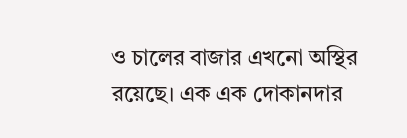ও চালের বাজার এখনো অস্থির রয়েছে। এক এক দোকানদার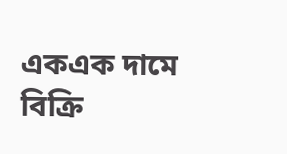একএক দামে বিক্রি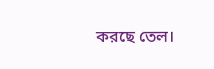করছে তেল।